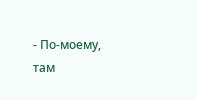- По-моему, там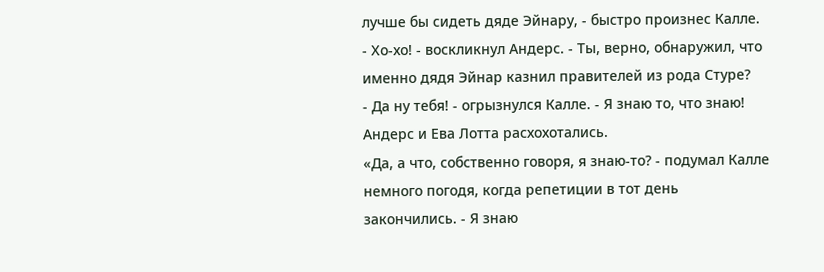лучше бы сидеть дяде Эйнару, - быстро произнес Калле.
- Хо-хо! - воскликнул Андерс. - Ты, верно, обнаружил, что именно дядя Эйнар казнил правителей из рода Стуре?
- Да ну тебя! - огрызнулся Калле. - Я знаю то, что знаю!
Андерс и Ева Лотта расхохотались.
«Да, а что, собственно говоря, я знаю-то? - подумал Калле немного погодя, когда репетиции в тот день закончились. - Я знаю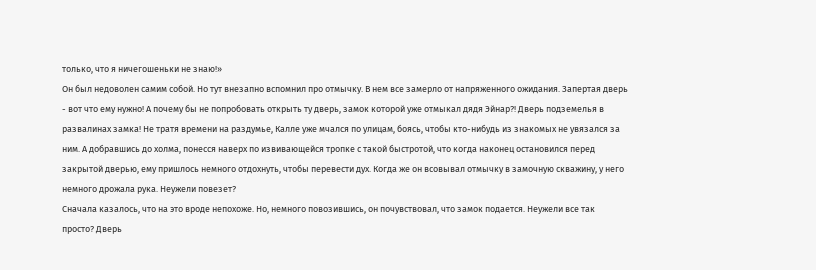только, что я ничегошеньки не знаю!»
Он был недоволен самим собой. Но тут внезапно вспомнил про отмычку. В нем все замерло от напряженного ожидания. Запертая дверь - вот что ему нужно! А почему бы не попробовать открыть ту дверь, замок которой уже отмыкал дядя Эйнар?! Дверь подземелья в развалинах замка! Не тратя времени на раздумье, Калле уже мчался по улицам, боясь, чтобы кто-нибудь из знакомых не увязался за ним. А добравшись до холма, понесся наверх по извивающейся тропке с такой быстротой, что когда наконец остановился перед закрытой дверью, ему пришлось немного отдохнуть, чтобы перевести дух. Когда же он всовывал отмычку в замочную скважину, у него немного дрожала рука. Неужели повезет?
Сначала казалось, что на это вроде непохоже. Но, немного повозившись, он почувствовал, что замок подается. Неужели все так просто? Дверь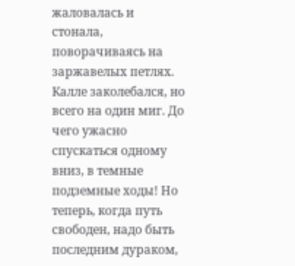жаловалась и стонала, поворачиваясь на заржавелых петлях. Калле заколебался, но всего на один миг. До чего ужасно спускаться одному вниз, в темные подземные ходы! Но теперь, когда путь свободен, надо быть последним дураком,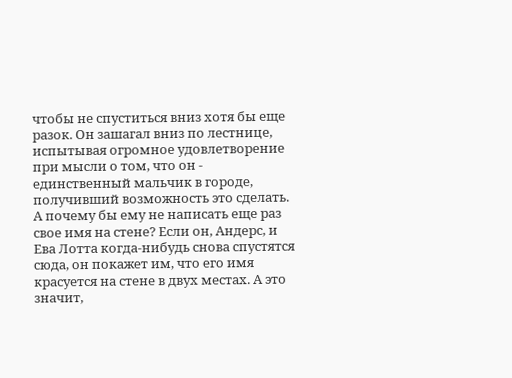чтобы не спуститься вниз хотя бы еще разок. Он зашагал вниз по лестнице, испытывая огромное удовлетворение при мысли о том, что он - единственный мальчик в городе, получивший возможность это сделать. А почему бы ему не написать еще раз свое имя на стене? Если он, Андерс, и Ева Лотта когда-нибудь снова спустятся сюда, он покажет им, что его имя красуется на стене в двух местах. А это значит,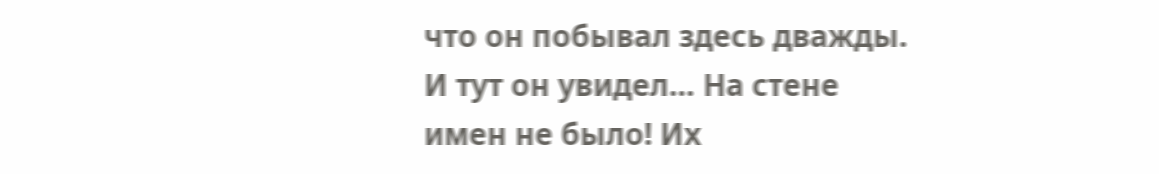что он побывал здесь дважды.
И тут он увидел… На стене имен не было! Их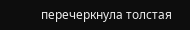перечеркнула толстая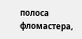полоса фломастера,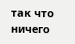так что ничего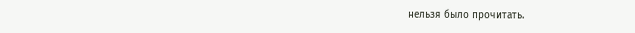нельзя было прочитать.